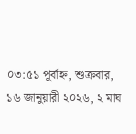০৩:৫১ পূর্বাহ্ন, শুক্রবার, ১৬ জানুয়ারী ২০২৬, ২ মাঘ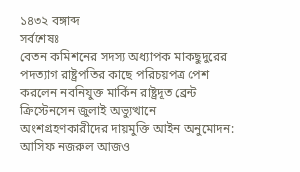১৪৩২ বঙ্গাব্দ
সর্বশেষঃ
বেতন কমিশনের সদস্য অধ্যাপক মাকছুদুরের পদত্যাগ রাষ্ট্রপতির কাছে পরিচয়পত্র পেশ করলেন নবনিযুক্ত মার্কিন রাষ্ট্রদূত ব্রেন্ট ক্রিস্টেনসেন জুলাই অভ্যুত্থানে অংশগ্রহণকারীদের দায়মুক্তি আইন অনুমোদন: আসিফ নজরুল আজও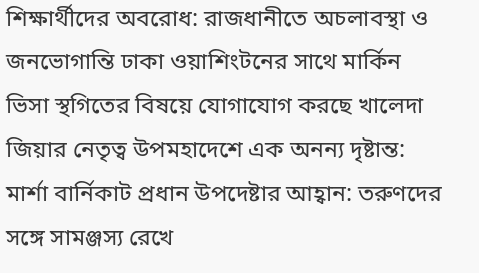শিক্ষার্থীদের অবরোধ: রাজধানীতে অচলাবস্থা ও জনভোগান্তি ঢাকা ওয়াশিংটনের সাথে মার্কিন ভিসা স্থগিতের বিষয়ে যোগাযোগ করছে খালেদা জিয়ার নেতৃত্ব উপমহাদেশে এক অনন্য দৃষ্টান্ত: মার্শা বার্নিকাট প্রধান উপদেষ্টার আহ্বান: তরুণদের সঙ্গে সামঞ্জস্য রেখে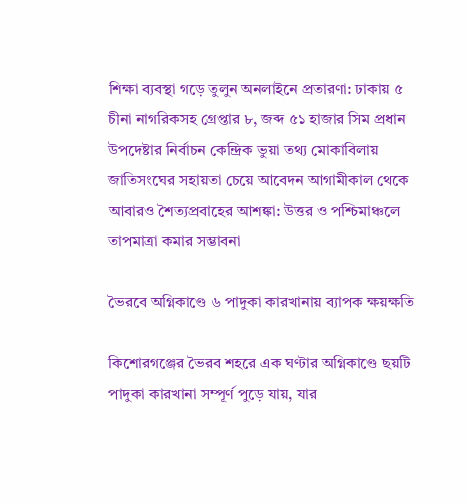শিক্ষা ব্যবস্থা গড়ে তুলুন অনলাইনে প্রতারণা: ঢাকায় ৫ চীনা নাগরিকসহ গ্রেপ্তার ৮, জব্দ ৫১ হাজার সিম প্রধান উপদেষ্টার নির্বাচন কেন্দ্রিক ভুয়া তথ্য মোকাবিলায় জাতিসংঘের সহায়তা চেয়ে আবেদন আগামীকাল থেকে আবারও শৈত্যপ্রবাহের আশঙ্কা: উত্তর ও পশ্চিমাঞ্চলে তাপমাত্রা কমার সম্ভাবনা

ভৈরবে অগ্নিকাণ্ডে ৬ পাদুকা কারখানায় ব্যাপক ক্ষয়ক্ষতি

কিশোরগঞ্জের ভৈরব শহরে এক ঘণ্টার অগ্নিকাণ্ডে ছয়টি পাদুকা কারখানা সম্পূর্ণ পুড়ে যায়, যার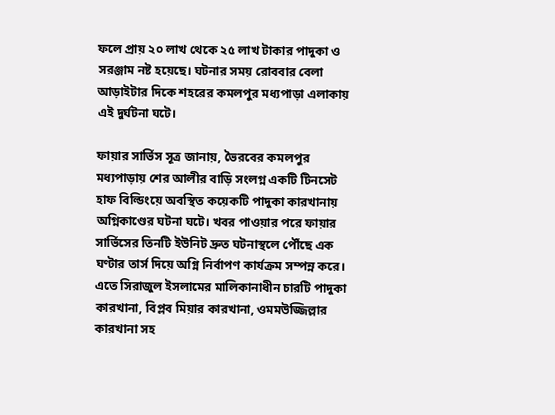ফলে প্রায় ২০ লাখ থেকে ২৫ লাখ টাকার পাদুকা ও সরঞ্জাম নষ্ট হয়েছে। ঘটনার সময় রোববার বেলা আড়াইটার দিকে শহরের কমলপুর মধ্যপাড়া এলাকায় এই দুর্ঘটনা ঘটে।

ফায়ার সার্ভিস সূত্র জানায়, ভৈরবের কমলপুর মধ্যপাড়ায় শের আলীর বাড়ি সংলগ্ন একটি টিনসেট হাফ বিল্ডিংয়ে অবস্থিত কয়েকটি পাদুকা কারখানায় অগ্নিকাণ্ডের ঘটনা ঘটে। খবর পাওয়ার পরে ফায়ার সার্ভিসের তিনটি ইউনিট দ্রুত ঘটনাস্থলে পৌঁছে এক ঘণ্টার তার্স দিয়ে অগ্নি নির্বাপণ কার্যক্রম সম্পন্ন করে। এতে সিরাজুল ইসলামের মালিকানাধীন চারটি পাদুকা কারখানা, বিপ্লব মিয়ার কারখানা, ওমমউজ্জিল্লার কারখানা সহ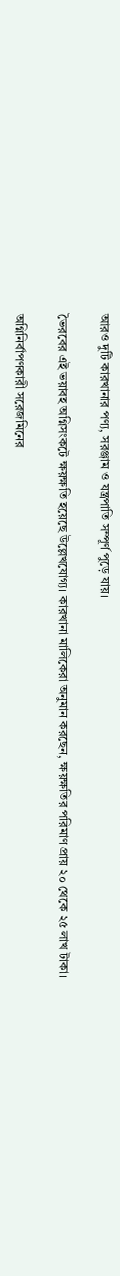আরও দুটি কারখানার পণ্য, সরঞ্জাম ও যন্ত্রপাতি সম্পূর্ণ পুড়ে যায়।

ভৈরবের এই ভয়াবহ অগ্নিসংকটে ক্ষয়ক্ষতি হয়েছে উল্লেখযোগ্য। কারখানা মালিকেরা অনুমান করছেন, ক্ষয়ক্ষতির পরিমাণ প্রায় ২০ থেকে ২৫ লাখ টাকা।

অগ্নিনির্বাপণকারী সরেজমিনের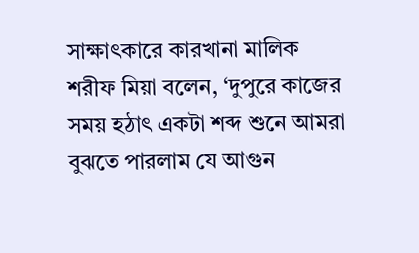সাক্ষাৎকারে কারখানা মালিক শরীফ মিয়া বলেন, ‘দুপুরে কাজের সময় হঠাৎ একটা শব্দ শুনে আমরা বুঝতে পারলাম যে আগুন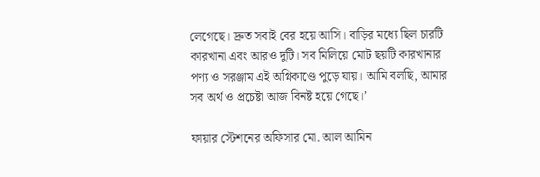লেগেছে। দ্রুত সবাই বের হয়ে আসি। বাড়ির মধ্যে ছিল চারটি কারখানা এবং আরও দুটি। সব মিলিয়ে মোট ছয়টি কারখানার পণ্য ও সরঞ্জাম এই অগ্নিকাণ্ডে পুড়ে যায়। আমি বলছি, আমার সব অর্থ ও প্রচেষ্টা আজ বিনষ্ট হয়ে গেছে।’

ফায়ার স্টেশনের অফিসার মো. আল আমিন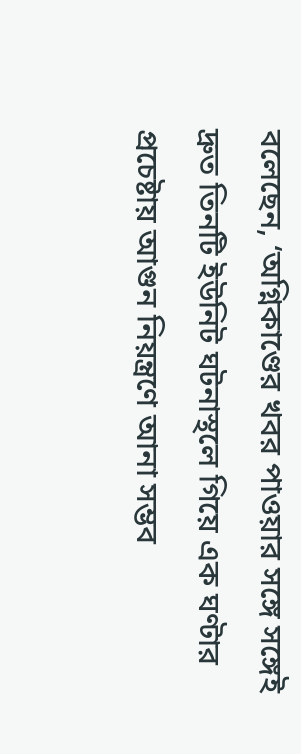বলেছেন, ‘অগ্নিকাণ্ডের খবর পাওয়ার সঙ্গে সঙ্গেই দ্রুত তিনটি ইউনিট ঘটনাস্থলে গিয়ে এক ঘণ্টার প্রচেষ্টায় আগুন নিয়ন্ত্রণে আনা সম্ভব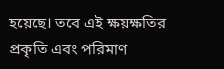হয়েছে। তবে এই ক্ষয়ক্ষতির প্রকৃতি এবং পরিমাণ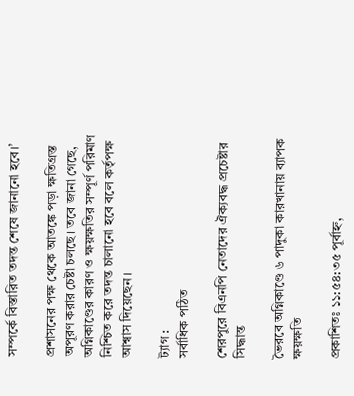সম্পর্কে বিস্তারিত তদন্ত শেষে জানানো হবে।’

প্রশাসনের পক্ষ থেকে আতঙ্কে পড়া ক্ষতিগ্রস্ত অপূরণ করার চেষ্টা চলছে। তবে জানা গেছে, অগ্নিকাণ্ডের কারণ ও ক্ষয়ক্ষতির সম্পূর্ণ পরিমাণ নিশ্চিত করে তদন্ত চালানো হবে বলে কর্তৃপক্ষ আশ্বাস দিয়েছেন।

ট্যাগ :
সর্বাধিক পঠিত

শেরপুরে বিএনপি নেতাদের ঐক্যবদ্ধ প্রচেষ্টার সিদ্ধান্ত

ভৈরবে অগ্নিকাণ্ডে ৬ পাদুকা কারখানায় ব্যাপক ক্ষয়ক্ষতি

প্রকাশিতঃ ১১:৫৪:৩৫ পূর্বাহ্ন,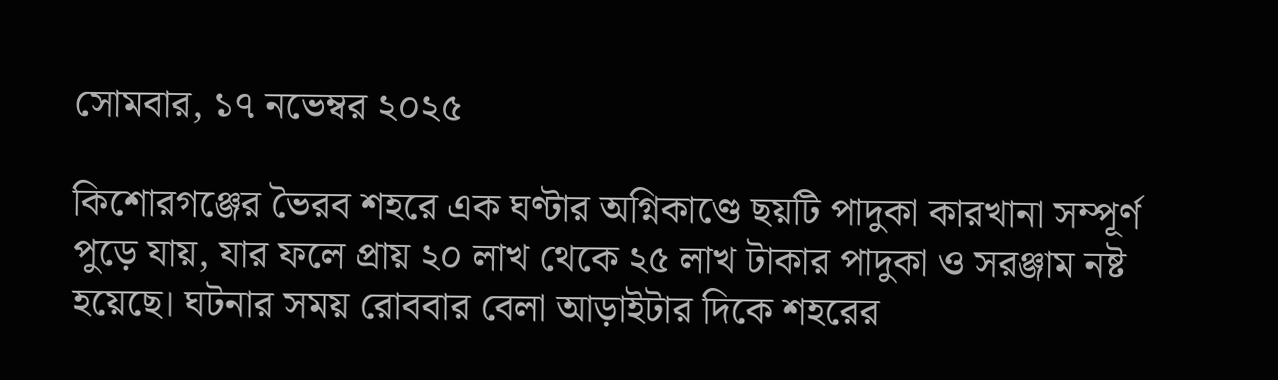সোমবার, ১৭ নভেম্বর ২০২৫

কিশোরগঞ্জের ভৈরব শহরে এক ঘণ্টার অগ্নিকাণ্ডে ছয়টি পাদুকা কারখানা সম্পূর্ণ পুড়ে যায়, যার ফলে প্রায় ২০ লাখ থেকে ২৫ লাখ টাকার পাদুকা ও সরঞ্জাম নষ্ট হয়েছে। ঘটনার সময় রোববার বেলা আড়াইটার দিকে শহরের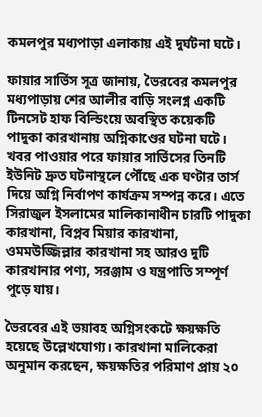কমলপুর মধ্যপাড়া এলাকায় এই দুর্ঘটনা ঘটে।

ফায়ার সার্ভিস সূত্র জানায়, ভৈরবের কমলপুর মধ্যপাড়ায় শের আলীর বাড়ি সংলগ্ন একটি টিনসেট হাফ বিল্ডিংয়ে অবস্থিত কয়েকটি পাদুকা কারখানায় অগ্নিকাণ্ডের ঘটনা ঘটে। খবর পাওয়ার পরে ফায়ার সার্ভিসের তিনটি ইউনিট দ্রুত ঘটনাস্থলে পৌঁছে এক ঘণ্টার তার্স দিয়ে অগ্নি নির্বাপণ কার্যক্রম সম্পন্ন করে। এতে সিরাজুল ইসলামের মালিকানাধীন চারটি পাদুকা কারখানা, বিপ্লব মিয়ার কারখানা, ওমমউজ্জিল্লার কারখানা সহ আরও দুটি কারখানার পণ্য, সরঞ্জাম ও যন্ত্রপাতি সম্পূর্ণ পুড়ে যায়।

ভৈরবের এই ভয়াবহ অগ্নিসংকটে ক্ষয়ক্ষতি হয়েছে উল্লেখযোগ্য। কারখানা মালিকেরা অনুমান করছেন, ক্ষয়ক্ষতির পরিমাণ প্রায় ২০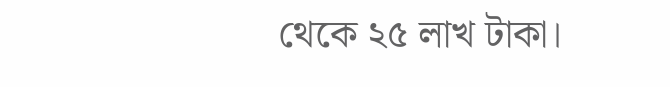থেকে ২৫ লাখ টাকা।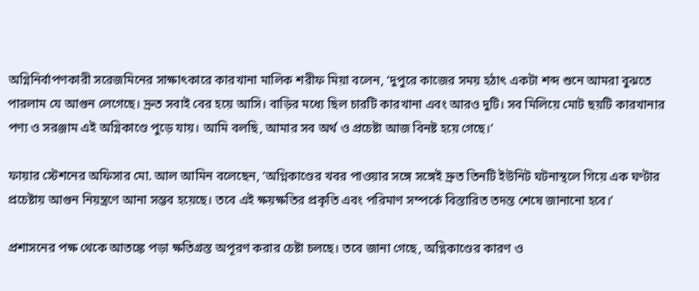অগ্নিনির্বাপণকারী সরেজমিনের সাক্ষাৎকারে কারখানা মালিক শরীফ মিয়া বলেন, ‘দুপুরে কাজের সময় হঠাৎ একটা শব্দ শুনে আমরা বুঝতে পারলাম যে আগুন লেগেছে। দ্রুত সবাই বের হয়ে আসি। বাড়ির মধ্যে ছিল চারটি কারখানা এবং আরও দুটি। সব মিলিয়ে মোট ছয়টি কারখানার পণ্য ও সরঞ্জাম এই অগ্নিকাণ্ডে পুড়ে যায়। আমি বলছি, আমার সব অর্থ ও প্রচেষ্টা আজ বিনষ্ট হয়ে গেছে।’

ফায়ার স্টেশনের অফিসার মো. আল আমিন বলেছেন, ‘অগ্নিকাণ্ডের খবর পাওয়ার সঙ্গে সঙ্গেই দ্রুত তিনটি ইউনিট ঘটনাস্থলে গিয়ে এক ঘণ্টার প্রচেষ্টায় আগুন নিয়ন্ত্রণে আনা সম্ভব হয়েছে। তবে এই ক্ষয়ক্ষতির প্রকৃতি এবং পরিমাণ সম্পর্কে বিস্তারিত তদন্ত শেষে জানানো হবে।’

প্রশাসনের পক্ষ থেকে আতঙ্কে পড়া ক্ষতিগ্রস্ত অপূরণ করার চেষ্টা চলছে। তবে জানা গেছে, অগ্নিকাণ্ডের কারণ ও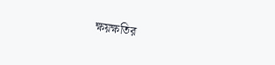ক্ষয়ক্ষতির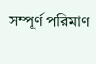সম্পূর্ণ পরিমাণ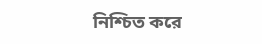নিশ্চিত করে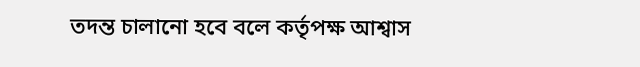তদন্ত চালানো হবে বলে কর্তৃপক্ষ আশ্বাস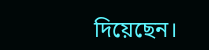দিয়েছেন।